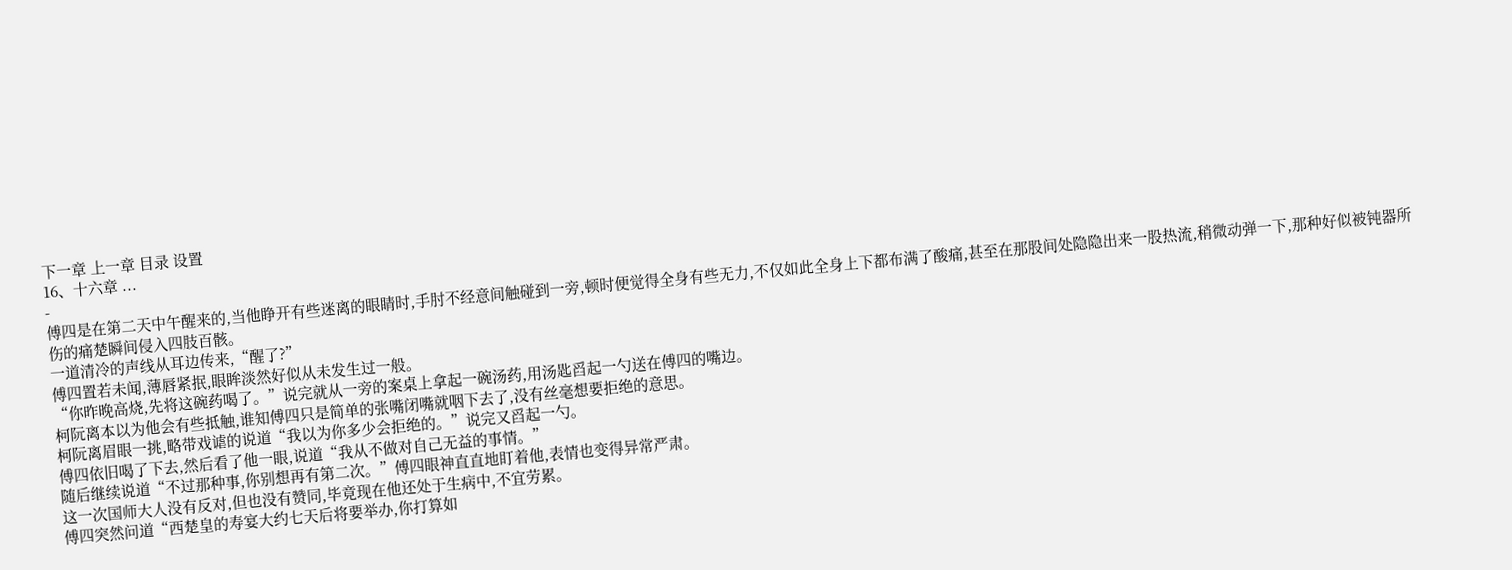下一章 上一章 目录 设置
16、十六章 ...
-
傅四是在第二天中午醒来的,当他睁开有些迷离的眼睛时,手肘不经意间触碰到一旁,顿时便觉得全身有些无力,不仅如此全身上下都布满了酸痛,甚至在那股间处隐隐出来一股热流,稍微动弹一下,那种好似被钝器所伤的痛楚瞬间侵入四肢百骸。
一道清冷的声线从耳边传来,“醒了?”
傅四置若未闻,薄唇紧抿,眼眸淡然好似从未发生过一般。
“你昨晚高烧,先将这碗药喝了。”说完就从一旁的案桌上拿起一碗汤药,用汤匙舀起一勺送在傅四的嘴边。
柯阮离本以为他会有些抵触,谁知傅四只是简单的张嘴闭嘴就咽下去了,没有丝毫想要拒绝的意思。
柯阮离眉眼一挑,略带戏谑的说道“我以为你多少会拒绝的。”说完又舀起一勺。
傅四依旧喝了下去,然后看了他一眼,说道“我从不做对自己无益的事情。”
随后继续说道“不过那种事,你别想再有第二次。”傅四眼神直直地盯着他,表情也变得异常严肃。
这一次国师大人没有反对,但也没有赞同,毕竟现在他还处于生病中,不宜劳累。
傅四突然问道“西楚皇的寿宴大约七天后将要举办,你打算如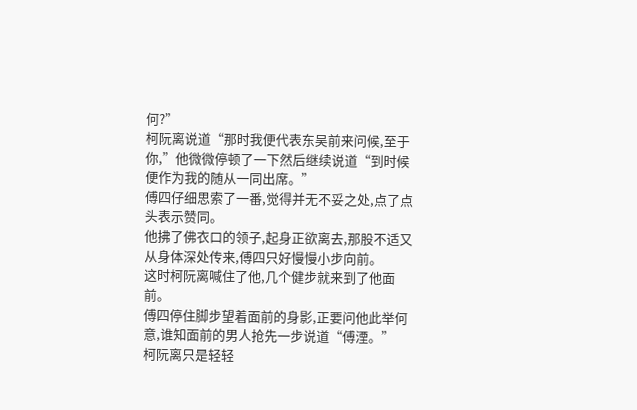何?”
柯阮离说道“那时我便代表东吴前来问候,至于你,”他微微停顿了一下然后继续说道“到时候便作为我的随从一同出席。”
傅四仔细思索了一番,觉得并无不妥之处,点了点头表示赞同。
他拂了佛衣口的领子,起身正欲离去,那股不适又从身体深处传来,傅四只好慢慢小步向前。
这时柯阮离喊住了他,几个健步就来到了他面前。
傅四停住脚步望着面前的身影,正要问他此举何意,谁知面前的男人抢先一步说道“傅湮。”
柯阮离只是轻轻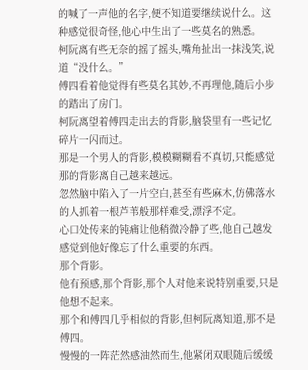的喊了一声他的名字,便不知道要继续说什么。这种感觉很奇怪,他心中生出了一些莫名的熟悉。
柯阮离有些无奈的摇了摇头,嘴角扯出一抹浅笑,说道“没什么。”
傅四看着他觉得有些莫名其妙,不再理他,随后小步的踏出了房门。
柯阮离望着傅四走出去的背影,脑袋里有一些记忆碎片一闪而过。
那是一个男人的背影,模模糊糊看不真切,只能感觉那的背影离自己越来越远。
忽然脑中陷入了一片空白,甚至有些麻木,仿佛落水的人抓着一根芦苇般那样难受,漂浮不定。
心口处传来的钝痛让他稍微冷静了些,他自己越发感觉到他好像忘了什么重要的东西。
那个背影。
他有预感,那个背影,那个人对他来说特别重要,只是他想不起来。
那个和傅四几乎相似的背影,但柯阮离知道,那不是傅四。
慢慢的一阵茫然感油然而生,他紧闭双眼随后缓缓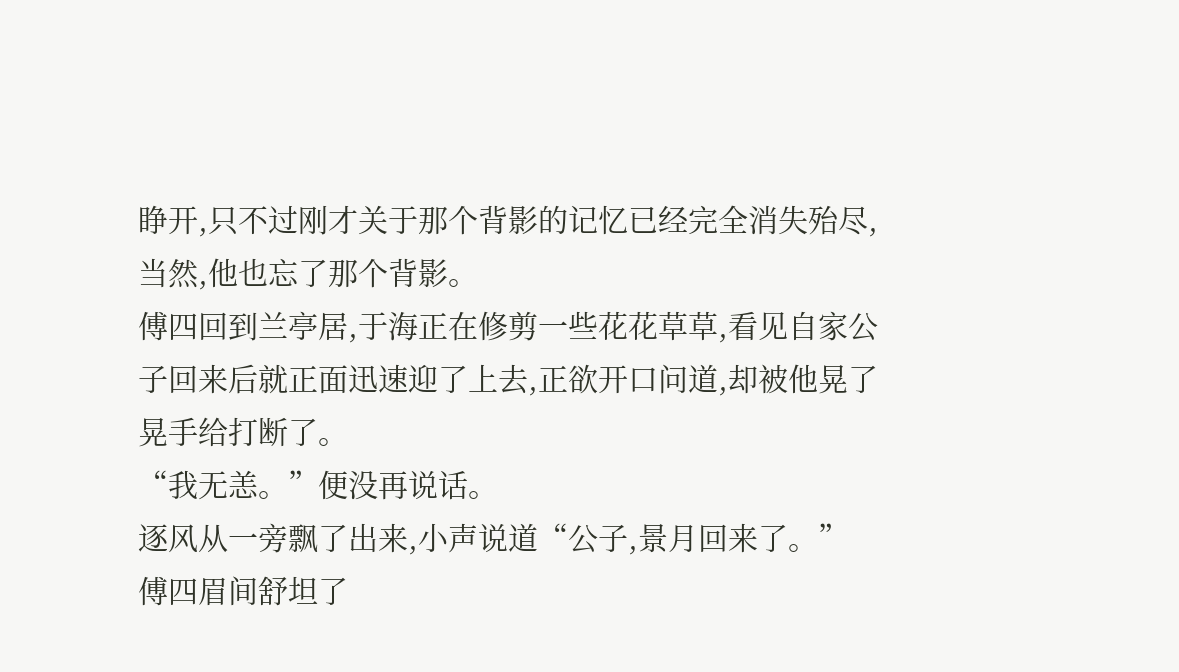睁开,只不过刚才关于那个背影的记忆已经完全消失殆尽,当然,他也忘了那个背影。
傅四回到兰亭居,于海正在修剪一些花花草草,看见自家公子回来后就正面迅速迎了上去,正欲开口问道,却被他晃了晃手给打断了。
“我无恙。”便没再说话。
逐风从一旁飘了出来,小声说道“公子,景月回来了。”
傅四眉间舒坦了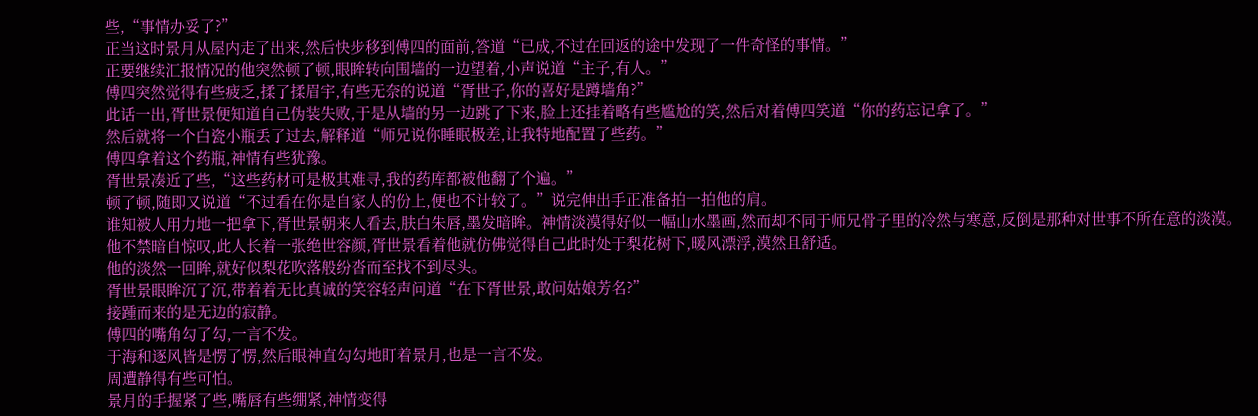些,“事情办妥了?”
正当这时景月从屋内走了出来,然后快步移到傅四的面前,答道“已成,不过在回返的途中发现了一件奇怪的事情。”
正要继续汇报情况的他突然顿了顿,眼眸转向围墙的一边望着,小声说道“主子,有人。”
傅四突然觉得有些疲乏,揉了揉眉宇,有些无奈的说道“胥世子,你的喜好是蹲墙角?”
此话一出,胥世景便知道自己伪装失败,于是从墙的另一边跳了下来,脸上还挂着略有些尴尬的笑,然后对着傅四笑道“你的药忘记拿了。”
然后就将一个白瓷小瓶丢了过去,解释道“师兄说你睡眠极差,让我特地配置了些药。”
傅四拿着这个药瓶,神情有些犹豫。
胥世景凑近了些,“这些药材可是极其难寻,我的药库都被他翻了个遍。”
顿了顿,随即又说道“不过看在你是自家人的份上,便也不计较了。”说完伸出手正准备拍一拍他的肩。
谁知被人用力地一把拿下,胥世景朝来人看去,肤白朱唇,墨发暗眸。神情淡漠得好似一幅山水墨画,然而却不同于师兄骨子里的冷然与寒意,反倒是那种对世事不所在意的淡漠。
他不禁暗自惊叹,此人长着一张绝世容颜,胥世景看着他就仿佛觉得自己此时处于梨花树下,暖风漂浮,漠然且舒适。
他的淡然一回眸,就好似梨花吹落般纷沓而至找不到尽头。
胥世景眼眸沉了沉,带着着无比真诚的笑容轻声问道“在下胥世景,敢问姑娘芳名?”
接踵而来的是无边的寂静。
傅四的嘴角勾了勾,一言不发。
于海和逐风皆是愣了愣,然后眼神直勾勾地盯着景月,也是一言不发。
周遭静得有些可怕。
景月的手握紧了些,嘴唇有些绷紧,神情变得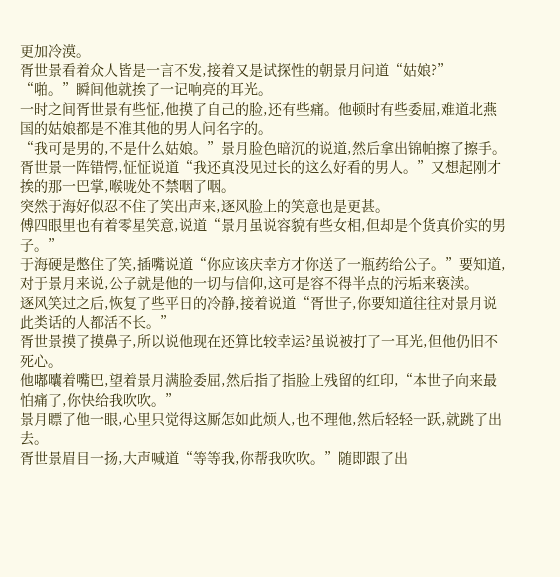更加冷漠。
胥世景看着众人皆是一言不发,接着又是试探性的朝景月问道“姑娘?”
“啪。”瞬间他就挨了一记响亮的耳光。
一时之间胥世景有些怔,他摸了自己的脸,还有些痛。他顿时有些委屈,难道北燕国的姑娘都是不准其他的男人问名字的。
“我可是男的,不是什么姑娘。”景月脸色暗沉的说道,然后拿出锦帕擦了擦手。
胥世景一阵错愕,怔怔说道“我还真没见过长的这么好看的男人。”又想起刚才挨的那一巴掌,喉咙处不禁咽了咽。
突然于海好似忍不住了笑出声来,逐风脸上的笑意也是更甚。
傅四眼里也有着零星笑意,说道“景月虽说容貌有些女相,但却是个货真价实的男子。”
于海硬是憋住了笑,插嘴说道“你应该庆幸方才你送了一瓶药给公子。”要知道,对于景月来说,公子就是他的一切与信仰,这可是容不得半点的污垢来亵渎。
逐风笑过之后,恢复了些平日的冷静,接着说道“胥世子,你要知道往往对景月说此类话的人都活不长。”
胥世景摸了摸鼻子,所以说他现在还算比较幸运?虽说被打了一耳光,但他仍旧不死心。
他嘟囔着嘴巴,望着景月满脸委屈,然后指了指脸上残留的红印,“本世子向来最怕痛了,你快给我吹吹。”
景月瞟了他一眼,心里只觉得这厮怎如此烦人,也不理他,然后轻轻一跃,就跳了出去。
胥世景眉目一扬,大声喊道“等等我,你帮我吹吹。”随即跟了出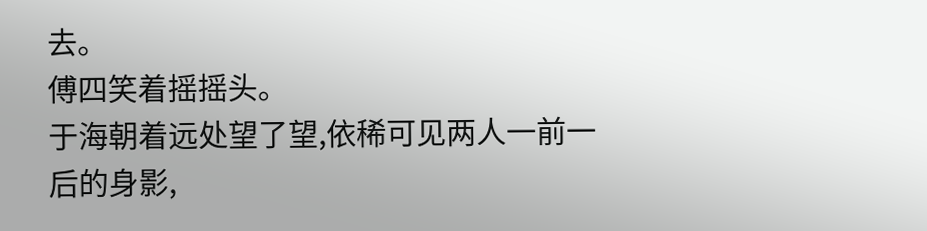去。
傅四笑着摇摇头。
于海朝着远处望了望,依稀可见两人一前一后的身影,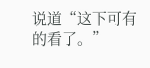说道“这下可有的看了。”